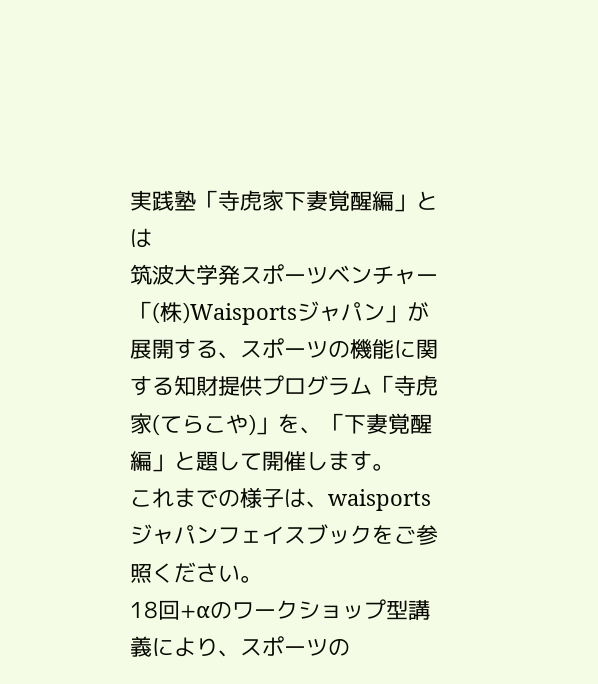実践塾「寺虎家下妻覚醒編」とは
筑波大学発スポーツベンチャー「(株)Waisportsジャパン」が展開する、スポーツの機能に関する知財提供プログラム「寺虎家(てらこや)」を、「下妻覚醒編」と題して開催します。
これまでの様子は、waisportsジャパンフェイスブックをご参照ください。
18回+αのワークショップ型講義により、スポーツの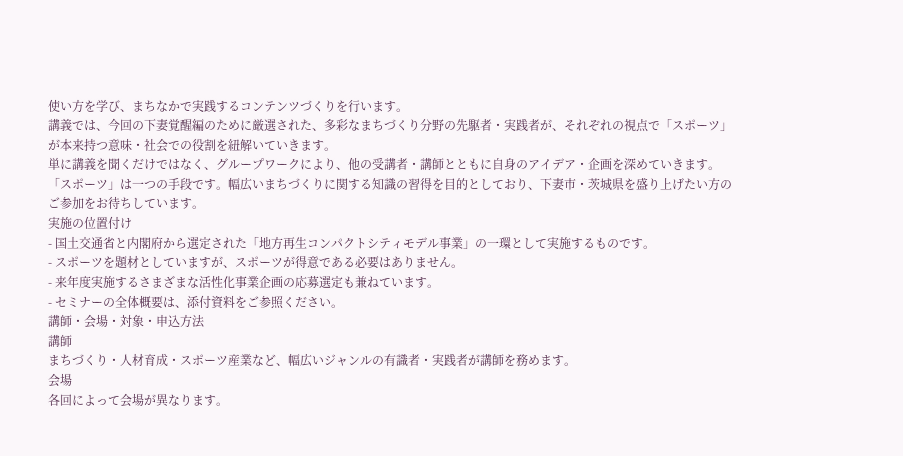使い方を学び、まちなかで実践するコンテンツづくりを行います。
講義では、今回の下妻覚醒編のために厳選された、多彩なまちづくり分野の先駆者・実践者が、それぞれの視点で「スポーツ」が本来持つ意味・社会での役割を紐解いていきます。
単に講義を聞くだけではなく、グループワークにより、他の受講者・講師とともに自身のアイデア・企画を深めていきます。
「スポーツ」は一つの手段です。幅広いまちづくりに関する知識の習得を目的としており、下妻市・茨城県を盛り上げたい方のご参加をお待ちしています。
実施の位置付け
- 国土交通省と内閣府から選定された「地方再生コンパクトシティモデル事業」の一環として実施するものです。
- スポーツを題材としていますが、スポーツが得意である必要はありません。
- 来年度実施するさまざまな活性化事業企画の応募選定も兼ねています。
- セミナーの全体概要は、添付資料をご参照ください。
講師・会場・対象・申込方法
講師
まちづくり・人材育成・スポーツ産業など、幅広いジャンルの有識者・実践者が講師を務めます。
会場
各回によって会場が異なります。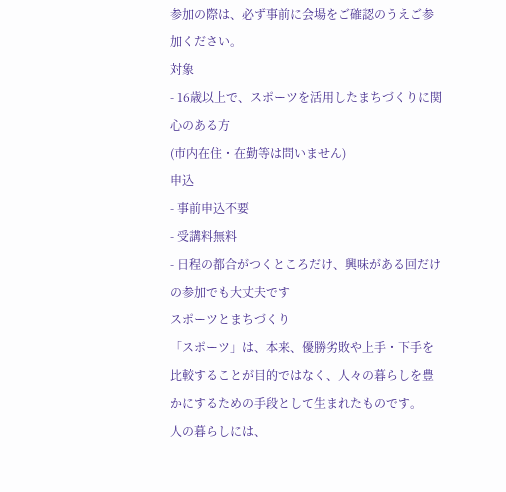参加の際は、必ず事前に会場をご確認のうえご参加ください。
対象
- 16歳以上で、スポーツを活用したまちづくりに関心のある方
(市内在住・在勤等は問いません)
申込
- 事前申込不要
- 受講料無料
- 日程の都合がつくところだけ、興味がある回だけの参加でも大丈夫です
スポーツとまちづくり
「スポーツ」は、本来、優勝劣敗や上手・下手を比較することが目的ではなく、人々の暮らしを豊かにするための手段として生まれたものです。
人の暮らしには、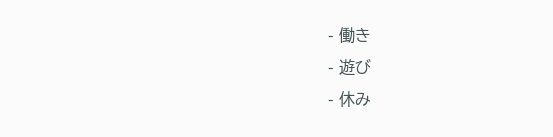- 働き
- 遊び
- 休み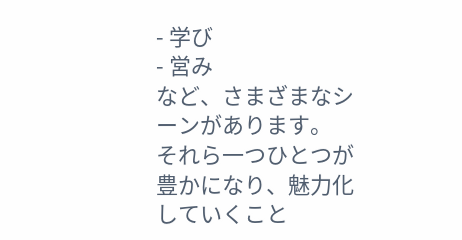- 学び
- 営み
など、さまざまなシーンがあります。
それら一つひとつが豊かになり、魅力化していくこと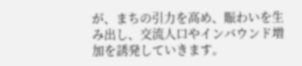が、まちの引力を高め、賑わいを生み出し、交流人口やインバウンド増加を誘発していきます。